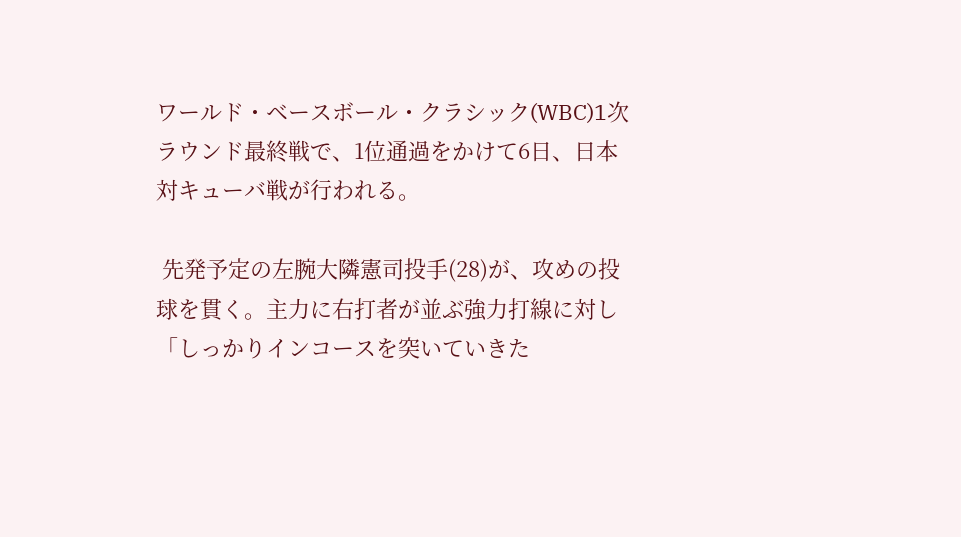ワールド・ベースボール・クラシック(WBC)1次ラウンド最終戦で、1位通過をかけて6日、日本対キューバ戦が行われる。

 先発予定の左腕大隣憲司投手(28)が、攻めの投球を貫く。主力に右打者が並ぶ強力打線に対し「しっかりインコースを突いていきた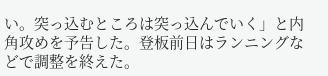い。突っ込むところは突っ込んでいく」と内角攻めを予告した。登板前日はランニングなどで調整を終えた。